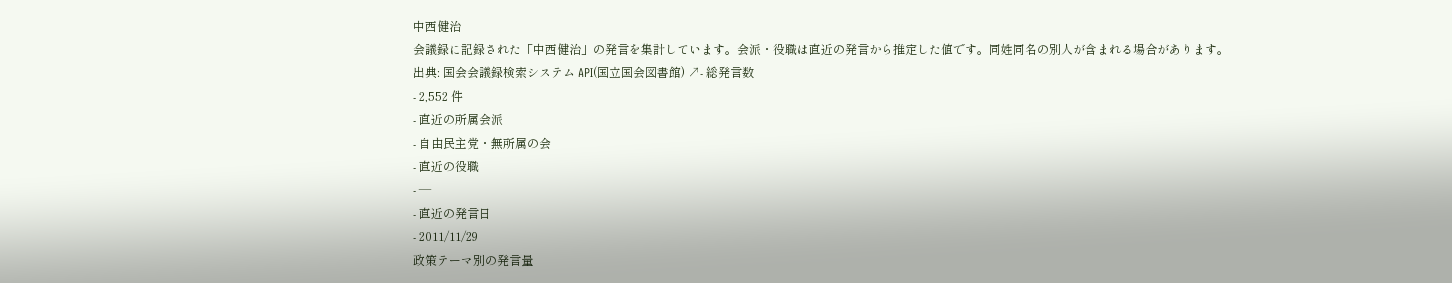中西健治
会議録に記録された「中西健治」の発言を集計しています。会派・役職は直近の発言から推定した値です。同姓同名の別人が含まれる場合があります。
出典: 国会会議録検索システム API(国立国会図書館) ↗- 総発言数
- 2,552 件
- 直近の所属会派
- 自由民主党・無所属の会
- 直近の役職
- —
- 直近の発言日
- 2011/11/29
政策テーマ別の発言量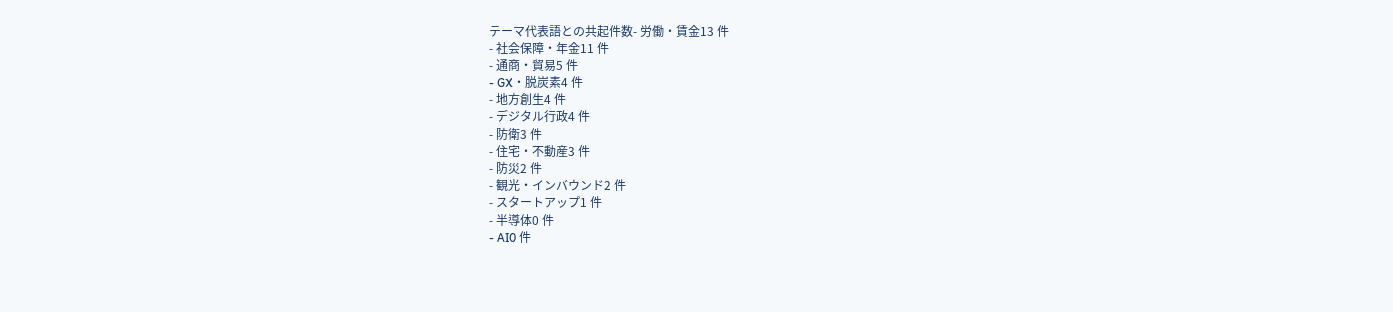テーマ代表語との共起件数- 労働・賃金13 件
- 社会保障・年金11 件
- 通商・貿易5 件
- GX・脱炭素4 件
- 地方創生4 件
- デジタル行政4 件
- 防衛3 件
- 住宅・不動産3 件
- 防災2 件
- 観光・インバウンド2 件
- スタートアップ1 件
- 半導体0 件
- AI0 件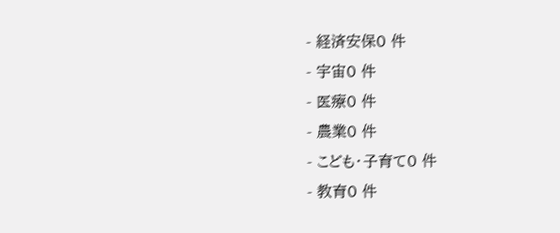- 経済安保0 件
- 宇宙0 件
- 医療0 件
- 農業0 件
- こども・子育て0 件
- 教育0 件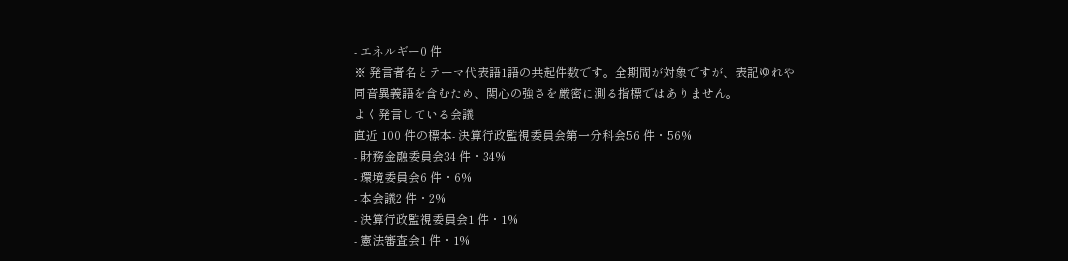- エネルギー0 件
※ 発言者名とテーマ代表語1語の共起件数です。全期間が対象ですが、表記ゆれや 同音異義語を含むため、関心の強さを厳密に測る指標ではありません。
よく発言している会議
直近 100 件の標本- 決算行政監視委員会第一分科会56 件・56%
- 財務金融委員会34 件・34%
- 環境委員会6 件・6%
- 本会議2 件・2%
- 決算行政監視委員会1 件・1%
- 憲法審査会1 件・1%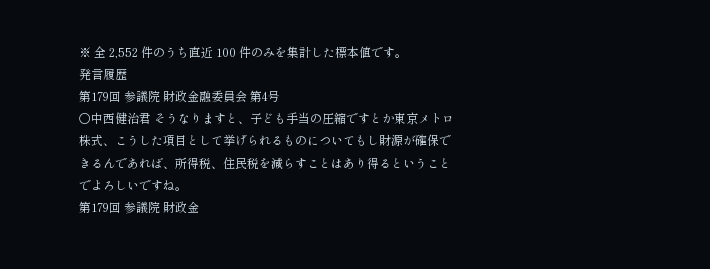※ 全 2,552 件のうち直近 100 件のみを集計した標本値です。
発言履歴
第179回 参議院 財政金融委員会 第4号
○中西健治君 そうなりますと、子ども手当の圧縮ですとか東京メトロ株式、こうした項目として挙げられるものについてもし財源が確保できるんであれば、所得税、住民税を減らすことはあり得るということでよろしいですね。
第179回 参議院 財政金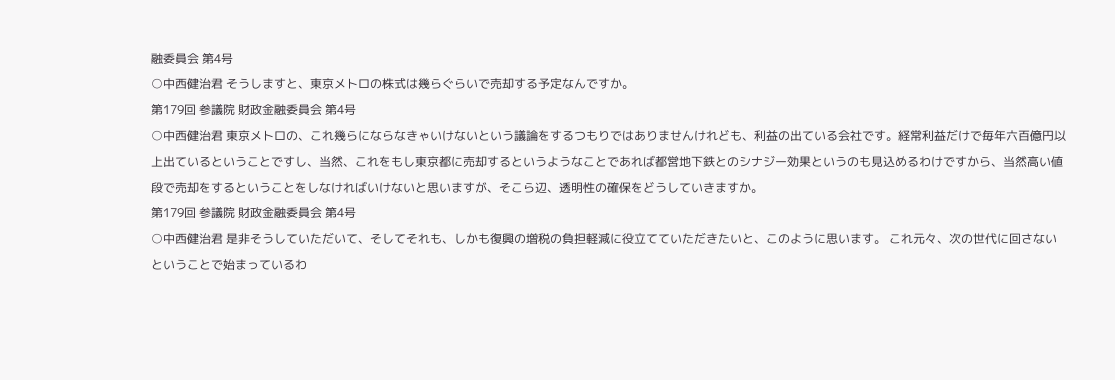融委員会 第4号
○中西健治君 そうしますと、東京メトロの株式は幾らぐらいで売却する予定なんですか。
第179回 参議院 財政金融委員会 第4号
○中西健治君 東京メトロの、これ幾らにならなきゃいけないという議論をするつもりではありませんけれども、利益の出ている会社です。経常利益だけで毎年六百億円以上出ているということですし、当然、これをもし東京都に売却するというようなことであれば都営地下鉄とのシナジー効果というのも見込めるわけですから、当然高い値段で売却をするということをしなければいけないと思いますが、そこら辺、透明性の確保をどうしていきますか。
第179回 参議院 財政金融委員会 第4号
○中西健治君 是非そうしていただいて、そしてそれも、しかも復興の増税の負担軽減に役立てていただきたいと、このように思います。 これ元々、次の世代に回さないということで始まっているわ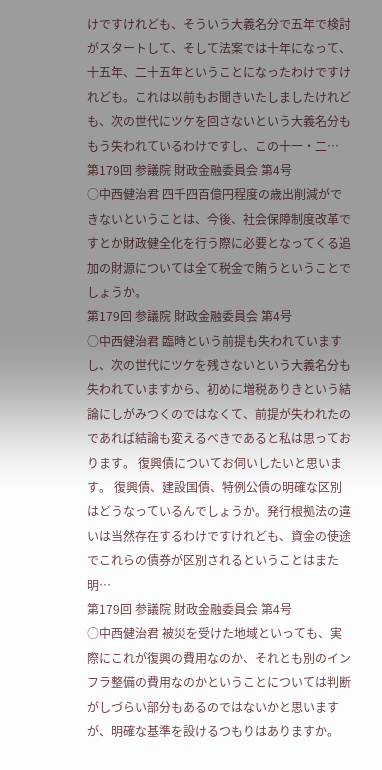けですけれども、そういう大義名分で五年で検討がスタートして、そして法案では十年になって、十五年、二十五年ということになったわけですけれども。これは以前もお聞きいたしましたけれども、次の世代にツケを回さないという大義名分ももう失われているわけですし、この十一・二…
第179回 参議院 財政金融委員会 第4号
○中西健治君 四千四百億円程度の歳出削減ができないということは、今後、社会保障制度改革ですとか財政健全化を行う際に必要となってくる追加の財源については全て税金で賄うということでしょうか。
第179回 参議院 財政金融委員会 第4号
○中西健治君 臨時という前提も失われていますし、次の世代にツケを残さないという大義名分も失われていますから、初めに増税ありきという結論にしがみつくのではなくて、前提が失われたのであれば結論も変えるべきであると私は思っております。 復興債についてお伺いしたいと思います。 復興債、建設国債、特例公債の明確な区別はどうなっているんでしょうか。発行根拠法の違いは当然存在するわけですけれども、資金の使途でこれらの債券が区別されるということはまた明…
第179回 参議院 財政金融委員会 第4号
○中西健治君 被災を受けた地域といっても、実際にこれが復興の費用なのか、それとも別のインフラ整備の費用なのかということについては判断がしづらい部分もあるのではないかと思いますが、明確な基準を設けるつもりはありますか。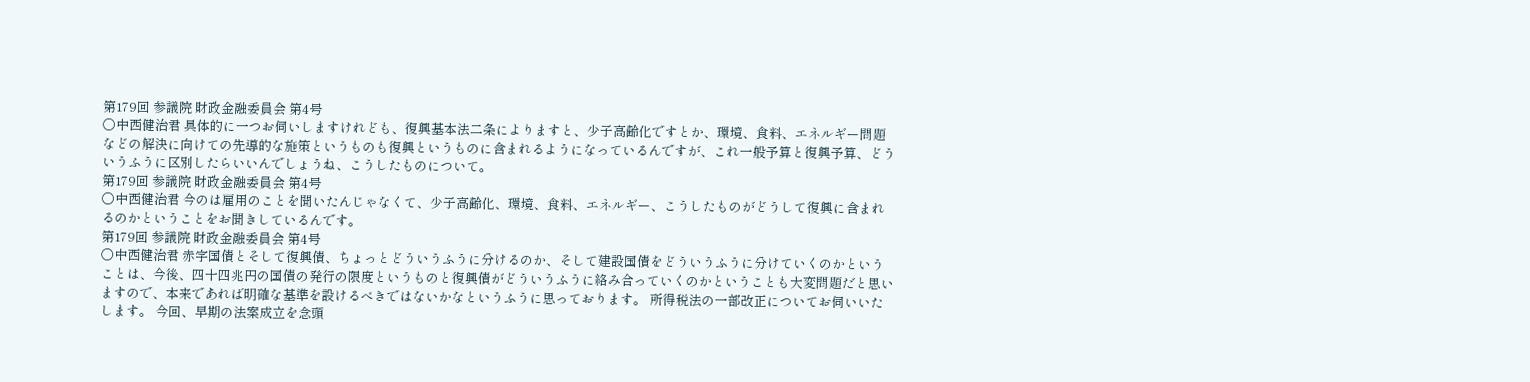第179回 参議院 財政金融委員会 第4号
○中西健治君 具体的に一つお伺いしますけれども、復興基本法二条によりますと、少子高齢化ですとか、環境、食料、エネルギー問題などの解決に向けての先導的な施策というものも復興というものに含まれるようになっているんですが、これ一般予算と復興予算、どういうふうに区別したらいいんでしょうね、こうしたものについて。
第179回 参議院 財政金融委員会 第4号
○中西健治君 今のは雇用のことを聞いたんじゃなくて、少子高齢化、環境、食料、エネルギー、こうしたものがどうして復興に含まれるのかということをお聞きしているんです。
第179回 参議院 財政金融委員会 第4号
○中西健治君 赤字国債とそして復興債、ちょっとどういうふうに分けるのか、そして建設国債をどういうふうに分けていくのかということは、今後、四十四兆円の国債の発行の限度というものと復興債がどういうふうに絡み合っていくのかということも大変問題だと思いますので、本来であれば明確な基準を設けるべきではないかなというふうに思っております。 所得税法の一部改正についてお伺いいたします。 今回、早期の法案成立を念頭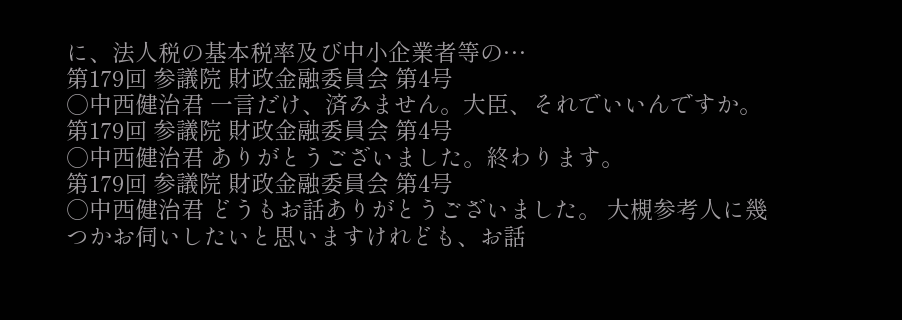に、法人税の基本税率及び中小企業者等の…
第179回 参議院 財政金融委員会 第4号
○中西健治君 一言だけ、済みません。大臣、それでいいんですか。
第179回 参議院 財政金融委員会 第4号
○中西健治君 ありがとうございました。終わります。
第179回 参議院 財政金融委員会 第4号
○中西健治君 どうもお話ありがとうございました。 大槻参考人に幾つかお伺いしたいと思いますけれども、お話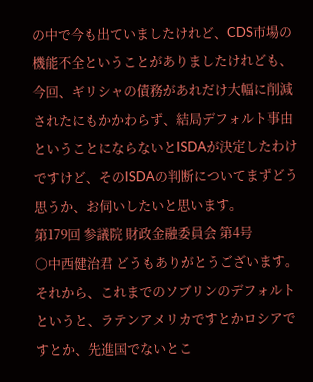の中で今も出ていましたけれど、CDS市場の機能不全ということがありましたけれども、今回、ギリシャの債務があれだけ大幅に削減されたにもかかわらず、結局デフォルト事由ということにならないとISDAが決定したわけですけど、そのISDAの判断についてまずどう思うか、お伺いしたいと思います。
第179回 参議院 財政金融委員会 第4号
○中西健治君 どうもありがとうございます。 それから、これまでのソブリンのデフォルトというと、ラテンアメリカですとかロシアですとか、先進国でないとこ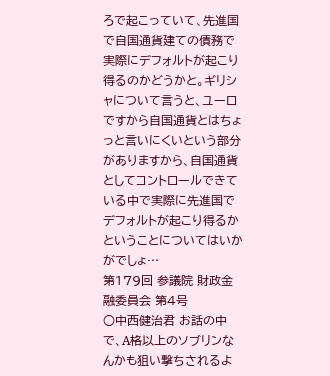ろで起こっていて、先進国で自国通貨建ての債務で実際にデフォルトが起こり得るのかどうかと。ギリシャについて言うと、ユーロですから自国通貨とはちょっと言いにくいという部分がありますから、自国通貨としてコントロールできている中で実際に先進国でデフォルトが起こり得るかということについてはいかがでしょ…
第179回 参議院 財政金融委員会 第4号
○中西健治君 お話の中で、A格以上のソブリンなんかも狙い撃ちされるよ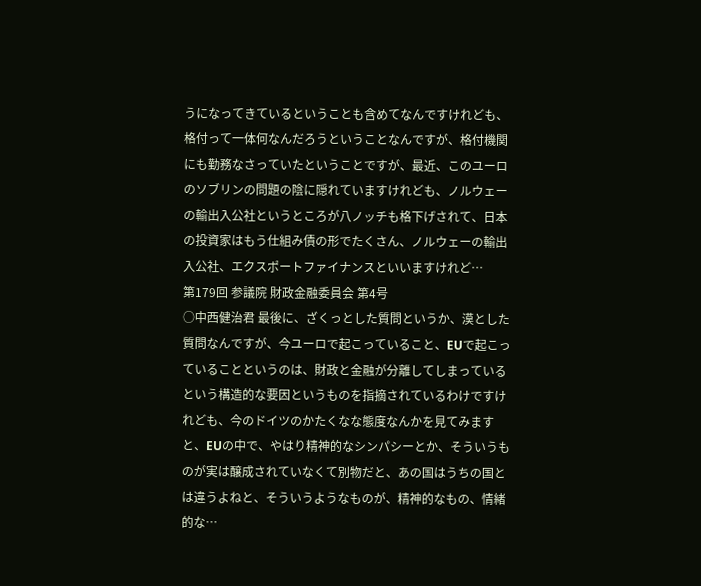うになってきているということも含めてなんですけれども、格付って一体何なんだろうということなんですが、格付機関にも勤務なさっていたということですが、最近、このユーロのソブリンの問題の陰に隠れていますけれども、ノルウェーの輸出入公社というところが八ノッチも格下げされて、日本の投資家はもう仕組み債の形でたくさん、ノルウェーの輸出入公社、エクスポートファイナンスといいますけれど…
第179回 参議院 財政金融委員会 第4号
○中西健治君 最後に、ざくっとした質問というか、漠とした質問なんですが、今ユーロで起こっていること、EUで起こっていることというのは、財政と金融が分離してしまっているという構造的な要因というものを指摘されているわけですけれども、今のドイツのかたくなな態度なんかを見てみますと、EUの中で、やはり精神的なシンパシーとか、そういうものが実は醸成されていなくて別物だと、あの国はうちの国とは違うよねと、そういうようなものが、精神的なもの、情緒的な…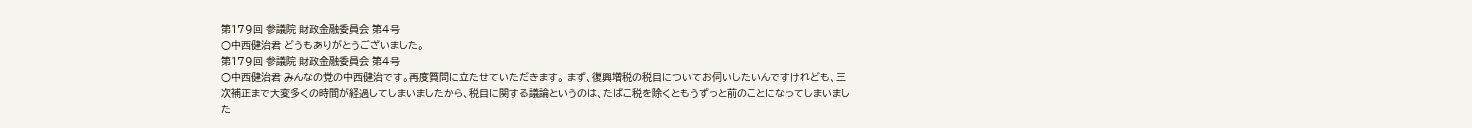第179回 参議院 財政金融委員会 第4号
○中西健治君 どうもありがとうございました。
第179回 参議院 財政金融委員会 第4号
○中西健治君 みんなの党の中西健治です。再度質問に立たせていただきます。 まず、復興増税の税目についてお伺いしたいんですけれども、三次補正まで大変多くの時間が経過してしまいましたから、税目に関する議論というのは、たばこ税を除くともうずっと前のことになってしまいました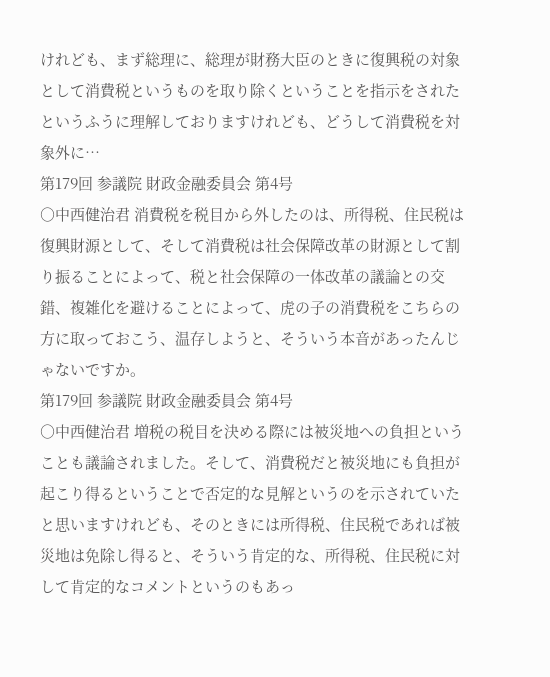けれども、まず総理に、総理が財務大臣のときに復興税の対象として消費税というものを取り除くということを指示をされたというふうに理解しておりますけれども、どうして消費税を対象外に…
第179回 参議院 財政金融委員会 第4号
○中西健治君 消費税を税目から外したのは、所得税、住民税は復興財源として、そして消費税は社会保障改革の財源として割り振ることによって、税と社会保障の一体改革の議論との交錯、複雑化を避けることによって、虎の子の消費税をこちらの方に取っておこう、温存しようと、そういう本音があったんじゃないですか。
第179回 参議院 財政金融委員会 第4号
○中西健治君 増税の税目を決める際には被災地への負担ということも議論されました。そして、消費税だと被災地にも負担が起こり得るということで否定的な見解というのを示されていたと思いますけれども、そのときには所得税、住民税であれば被災地は免除し得ると、そういう肯定的な、所得税、住民税に対して肯定的なコメントというのもあっ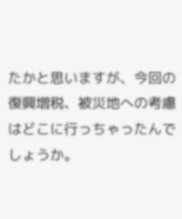たかと思いますが、今回の復興増税、被災地への考慮はどこに行っちゃったんでしょうか。